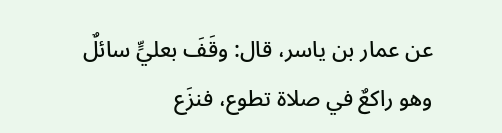عن عمار بن ياسر، قال: وقَفَ بعليٍّ سائلٌ وهو راكعٌ في صلاة تطوع، فنزَع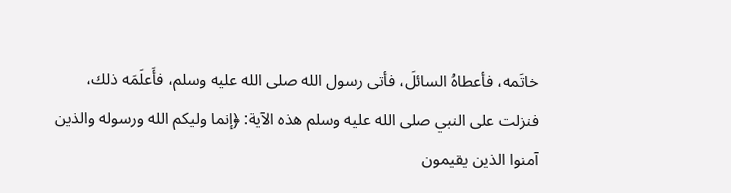خاتَمه، فأعطاهُ السائلَ، فأتى رسول الله صلى الله عليه وسلم، فأَعلَمَه ذلك، فنزلت على النبي صلى الله عليه وسلم هذه الآية: ﴿إنما وليكم الله ورسوله والذين آمنوا الذين يقيمون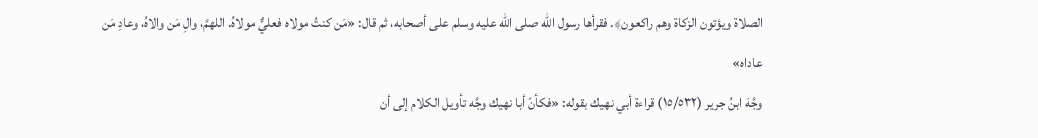الصلاة ويؤتون الزكاة وهم راكعون﴾. فقرأها رسول الله صلى الله عليه وسلم على أصحابه، ثم قال: «مَن كنتُ مولاه فعليٌّ مولاهُ. اللهمَّ، والِ مَن والاهُ، وعادِ مَن عاداه»
وجَّهَ ابنُ جرير (١٥/٥٣٢) قراءة أبي نهيك بقوله: «فكأنّ أبا نهيك وجَّه تأويل الكلام إلى أن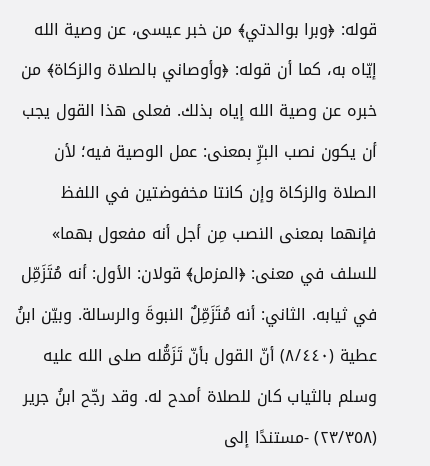قوله: ﴿وبرا بوالدتي﴾ من خبر عيسى، عن وصية الله إيّاه به، كما أن قوله: ﴿وأوصاني بالصلاة والزكاة﴾ من خبره عن وصية الله إياه بذلك. فعلى هذا القول يجب أن يكون نصب البرِّ بمعنى: عمل الوصية فيه؛ لأن الصلاة والزكاة وإن كانتا مخفوضتين في اللفظ فإنهما بمعنى النصب مِن أجل أنه مفعول بهما»
للسلف في معنى: ﴿المزمل﴾ قولان: الأول: أنه مُتَزَمِّل في ثيابه. الثاني: أنه مُتَزَمِّلٌ النبوةَ والرسالة. وبيّن ابنُ عطية (٨/٤٤٠) أنّ القول بأنّ تَزَمُّله صلى الله عليه وسلم بالثياب كان للصلاة أمدح له. وقد رجّح ابنُ جرير (٢٣/٣٥٨) -مستندًا إلى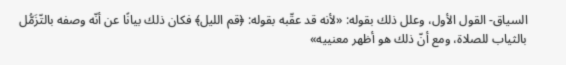السياق- القول الأول، وعلل ذلك بقوله: «لأنه قد عقّبه بقوله: ﴿قم الليل﴾ فكان ذلك بيانًا عن أنّه وصفه بالتّزَمُّل بالثياب للصلاة، ومع أنّ ذلك هو أظهر معنييه»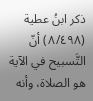ذكر ابنُ عطية (٨/٤٩٨) أنّ التَّسبيح في الآية هو الصلاة، وأنه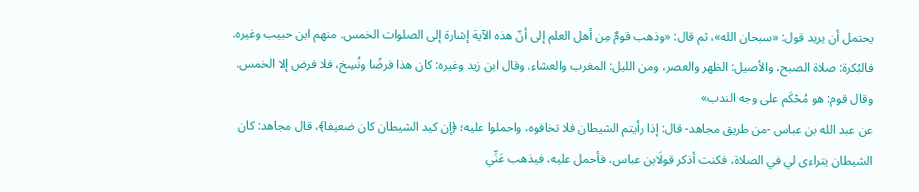يحتمل أن يريد قول: «سبحان الله»، ثم قال: «وذهب قومٌ مِن أهل العلم إلى أنّ هذه الآية إشارة إلى الصلوات الخمس. منهم ابن حبيب وغيره. فالبُكرة: صلاة الصبح، والأصيل: الظهر والعصر، ومن الليل: المغرب والعشاء. وقال ابن زيد وغيره: كان هذا فرضًا ونُسِخ، فلا فرض إلا الخمس. وقال قوم: هو مُحْكَم على وجه الندب»
عن عبد الله بن عباس -من طريق مجاهد- قال: إذا رأيتم الشيطان فلا تخافوه، واحملوا عليه؛ ﴿إن كيد الشيطان كان ضعيفا﴾، قال مجاهد: كان الشيطان يتراءى لي في الصلاة، فكنت أذكر قولَابن عباس، فأحمل عليه، فيذهب عَنِّي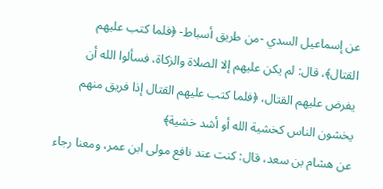عن إسماعيل السدي -من طريق أسباط- ﴿فلما كتب عليهم القتال﴾، قال: لم يكن عليهم إلا الصلاة والزكاة، فسألوا الله أن يفرض عليهم القتال، ﴿فلما كتب عليهم القتال إذا فريق منهم يخشون الناس كخشية الله أو أشد خشية﴾
عن هشام بن سعد، قال: كنت عند نافع مولى ابن عمر، ومعنا رجاء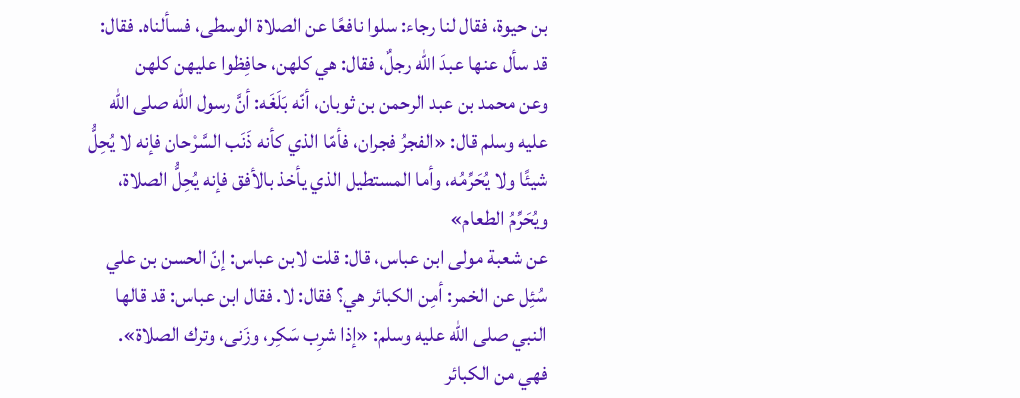بن حيوة، فقال لنا رجاء: سلوا نافعًا عن الصلاة الوسطى، فسألناه. فقال: قد سأل عنها عبدَ الله رجلٌ، فقال: هي كلهن، حافِظوا عليهن كلهن
وعن محمد بن عبد الرحمن بن ثوبان، أنّه بَلَغَه: أنَّ رسول الله صلى الله عليه وسلم قال: «الفجرُ فجران، فأمّا الذي كأنه ذَنَب السَّرْحان فإنه لا يُحِلُّ شيئًا ولا يُحَرِّمُه، وأما المستطيل الذي يأخذ بالأفق فإنه يُحِلُّ الصلاة، ويُحَرِّمُ الطعام»
عن شعبة مولى ابن عباس، قال: قلت لابن عباس: إنّ الحسن بن علي سُئِل عن الخمر: أمِن الكبائر هي؟ فقال: لا. فقال ابن عباس: قد قالها النبي صلى الله عليه وسلم: «إذا شرِب سَكِر، وزَنى، وترك الصلاة». فهي من الكبائر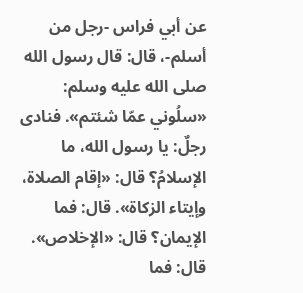عن أبي فراس -رجل من أسلم-، قال: قال رسول الله صلى الله عليه وسلم: «سلُوني عمّا شئتم». فنادى رجلٌ: يا رسول الله، ما الإسلامُ؟ قال: «إقام الصلاة، وإيتاء الزكاة». قال: فما الإيمان؟ قال: «الإخلاص». قال: فما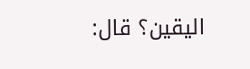اليقين؟ قال: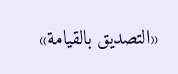«التصديق بالقيامة»